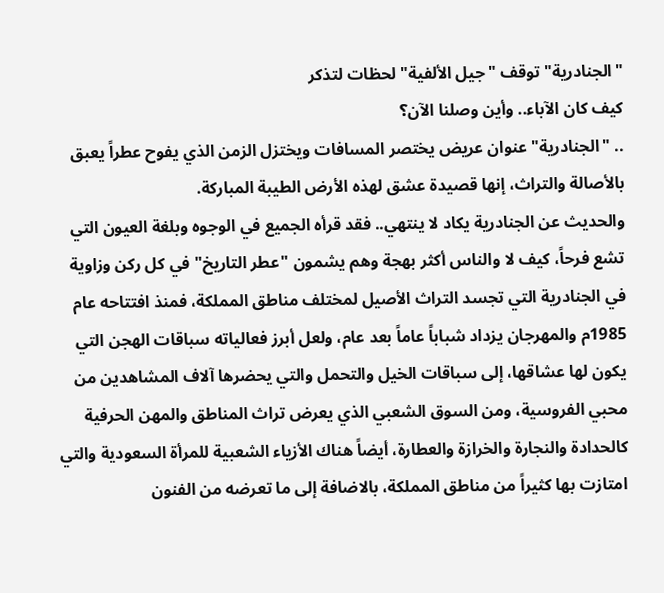"الجنادرية" توقف "جيل الألفية" لحظات لتذكر
كيف كان الآباء.. وأين وصلنا الآن؟
.. "الجنادرية" عنوان عريض يختصر المسافات ويختزل الزمن الذي يفوح عطراً يعبق بالأصالة والتراث، إنها قصيدة عشق لهذه الأرض الطيبة المباركة.
والحديث عن الجنادرية يكاد لا ينتهي.. فقد قرأه الجميع في الوجوه وبلغة العيون التي تشع فرحاً، كيف لا والناس أكثر بهجة وهم يشمون "عطر التاريخ" في كل ركن وزاوية في الجنادرية التي تجسد التراث الأصيل لمختلف مناطق المملكة، فمنذ افتتاحه عام 1985م والمهرجان يزداد شباباً عاماً بعد عام، ولعل أبرز فعالياته سباقات الهجن التي يكون لها عشاقها، إلى سباقات الخيل والتحمل والتي يحضرها آلاف المشاهدين من محبي الفروسية، ومن السوق الشعبي الذي يعرض تراث المناطق والمهن الحرفية كالحدادة والنجارة والخرازة والعطارة، أيضاً هناك الأزياء الشعبية للمرأة السعودية والتي امتازت بها كثيراً من مناطق المملكة، بالاضافة إلى ما تعرضه من الفنون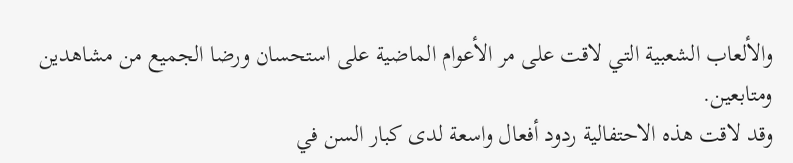والألعاب الشعبية التي لاقت على مر الأعوام الماضية على استحسان ورضا الجميع من مشاهدين ومتابعين.
وقد لاقت هذه الاحتفالية ردود أفعال واسعة لدى كبار السن في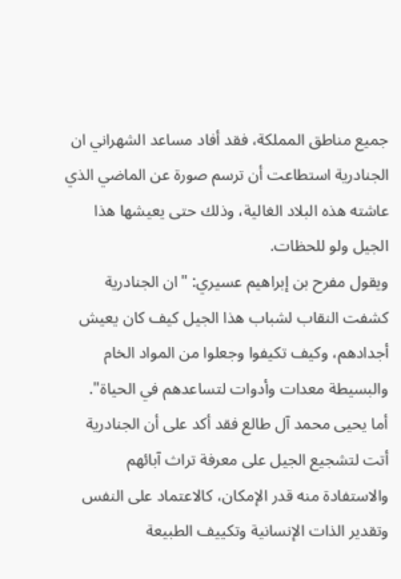جميع مناطق المملكة، فقد أفاد مساعد الشهراني ان الجنادرية استطاعت أن ترسم صورة عن الماضي الذي عاشته هذه البلاد الغالية، وذلك حتى يعيشها هذا الجيل ولو للحظات.
ويقول مفرح بن إبراهيم عسيري: "ان الجنادرية كشفت النقاب لشباب هذا الجيل كيف كان يعيش أجدادهم، وكيف تكيفوا وجعلوا من المواد الخام والبسيطة معدات وأدوات لتساعدهم في الحياة".
أما يحيى محمد آل طالع فقد أكد على أن الجنادرية أتت لتشجيع الجيل على معرفة تراث آبائهم والاستفادة منه قدر الإمكان، كالاعتماد على النفس وتقدير الذات الإنسانية وتكييف الطبيعة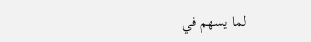لما يسهم في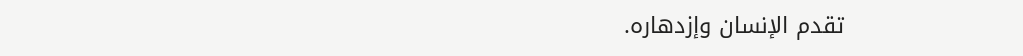تقدم الإنسان وإزدهاره.